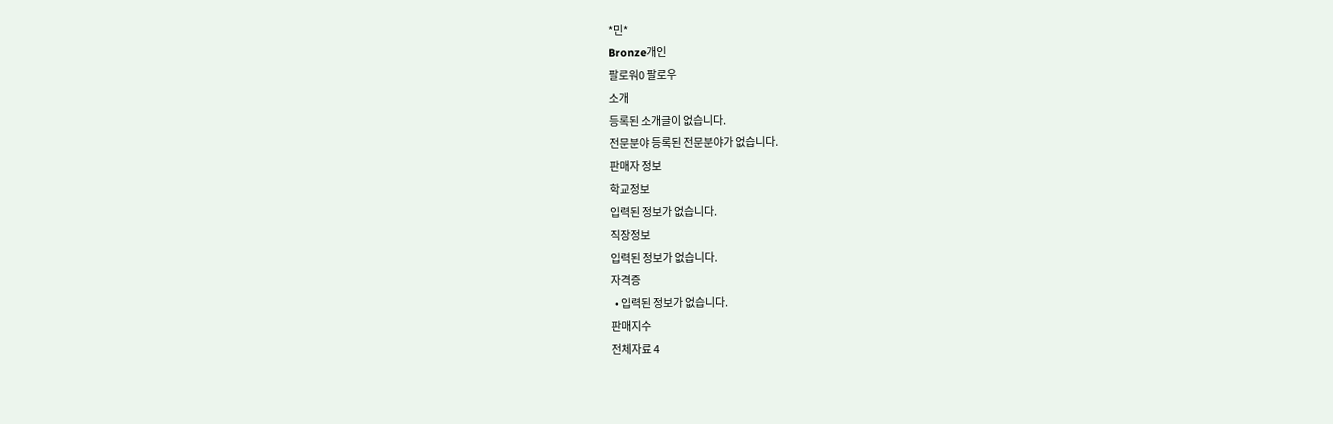*민*
Bronze개인
팔로워0 팔로우
소개
등록된 소개글이 없습니다.
전문분야 등록된 전문분야가 없습니다.
판매자 정보
학교정보
입력된 정보가 없습니다.
직장정보
입력된 정보가 없습니다.
자격증
  • 입력된 정보가 없습니다.
판매지수
전체자료 4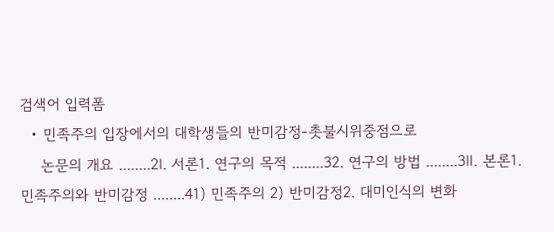검색어 입력폼
  • 민족주의 입장에서의 대학생들의 반미감정-촛불시위중점으로
    논문의 개요 ........2Ⅰ. 서론1. 연구의 목적 ........32. 연구의 방법 ........3Ⅱ. 본론1. 민족주의와 반미감정 ........41) 민족주의 2) 반미감정2. 대미인식의 변화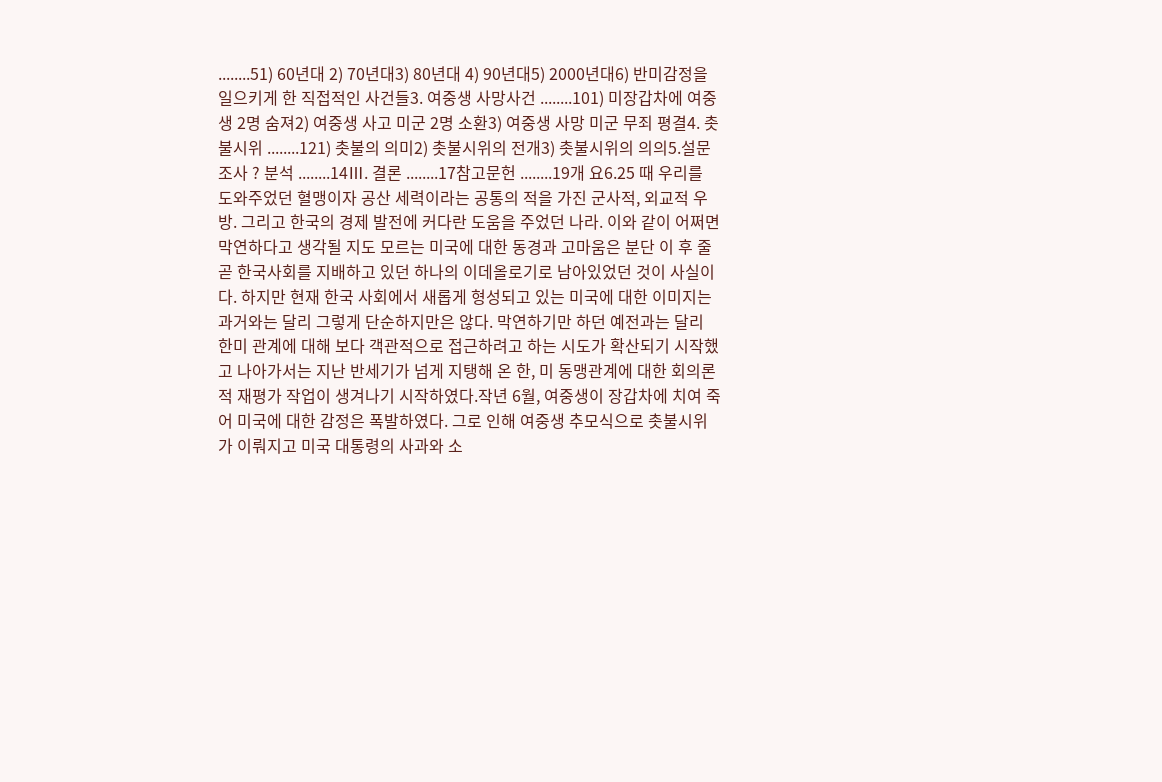........51) 60년대 2) 70년대3) 80년대 4) 90년대5) 2000년대6) 반미감정을 일으키게 한 직접적인 사건들3. 여중생 사망사건 ........101) 미장갑차에 여중생 2명 숨져2) 여중생 사고 미군 2명 소환3) 여중생 사망 미군 무죄 평결4. 촛불시위 ........121) 촛불의 의미2) 촛불시위의 전개3) 촛불시위의 의의5.설문조사 ? 분석 ........14Ⅲ. 결론 ........17참고문헌 ........19개 요6.25 때 우리를 도와주었던 혈맹이자 공산 세력이라는 공통의 적을 가진 군사적, 외교적 우방. 그리고 한국의 경제 발전에 커다란 도움을 주었던 나라. 이와 같이 어쩌면 막연하다고 생각될 지도 모르는 미국에 대한 동경과 고마움은 분단 이 후 줄곧 한국사회를 지배하고 있던 하나의 이데올로기로 남아있었던 것이 사실이다. 하지만 현재 한국 사회에서 새롭게 형성되고 있는 미국에 대한 이미지는 과거와는 달리 그렇게 단순하지만은 않다. 막연하기만 하던 예전과는 달리 한미 관계에 대해 보다 객관적으로 접근하려고 하는 시도가 확산되기 시작했고 나아가서는 지난 반세기가 넘게 지탱해 온 한, 미 동맹관계에 대한 회의론적 재평가 작업이 생겨나기 시작하였다.작년 6월, 여중생이 장갑차에 치여 죽어 미국에 대한 감정은 폭발하였다. 그로 인해 여중생 추모식으로 촛불시위가 이뤄지고 미국 대통령의 사과와 소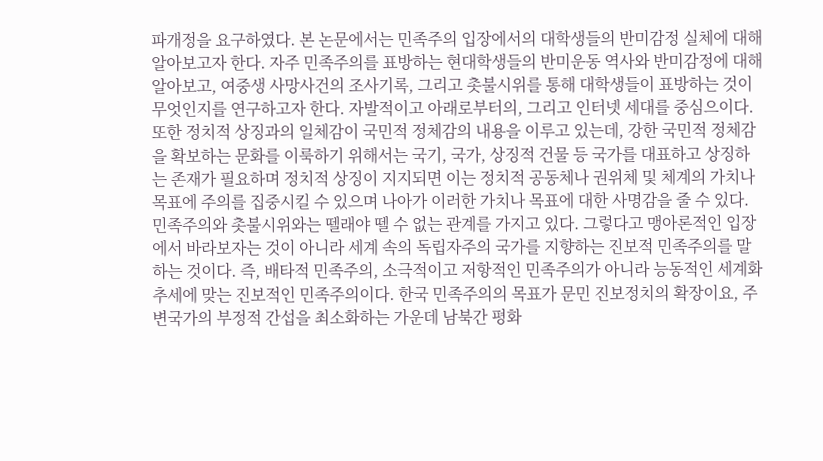파개정을 요구하였다. 본 논문에서는 민족주의 입장에서의 대학생들의 반미감정 실체에 대해 알아보고자 한다. 자주 민족주의를 표방하는 현대학생들의 반미운동 역사와 반미감정에 대해 알아보고, 여중생 사망사건의 조사기록, 그리고 촛불시위를 통해 대학생들이 표방하는 것이 무엇인지를 연구하고자 한다. 자발적이고 아래로부터의, 그리고 인터넷 세대를 중심으이다. 또한 정치적 상징과의 일체감이 국민적 정체감의 내용을 이루고 있는데, 강한 국민적 정체감을 확보하는 문화를 이룩하기 위해서는 국기, 국가, 상징적 건물 등 국가를 대표하고 상징하는 존재가 필요하며 정치적 상징이 지지되면 이는 정치적 공동체나 권위체 및 체계의 가치나 목표에 주의를 집중시킬 수 있으며 나아가 이러한 가치나 목표에 대한 사명감을 줄 수 있다.민족주의와 촛불시위와는 뗄래야 뗄 수 없는 관계를 가지고 있다. 그렇다고 맹아론적인 입장에서 바라보자는 것이 아니라 세계 속의 독립자주의 국가를 지향하는 진보적 민족주의를 말하는 것이다. 즉, 배타적 민족주의, 소극적이고 저항적인 민족주의가 아니라 능동적인 세계화 추세에 맞는 진보적인 민족주의이다. 한국 민족주의의 목표가 문민 진보정치의 확장이요, 주변국가의 부정적 간섭을 최소화하는 가운데 남북간 평화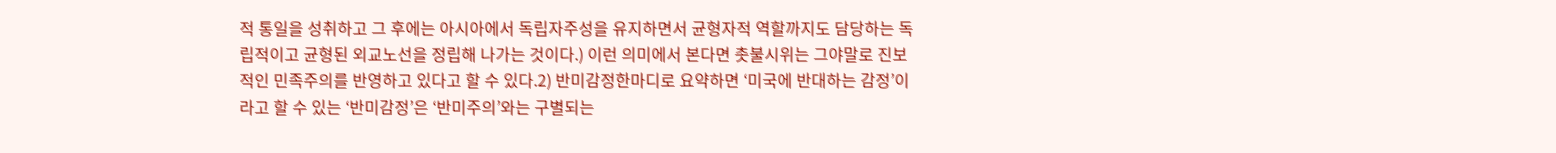적 통일을 성취하고 그 후에는 아시아에서 독립자주성을 유지하면서 균형자적 역할까지도 담당하는 독립적이고 균형된 외교노선을 정립해 나가는 것이다.) 이런 의미에서 본다면 촛불시위는 그야말로 진보적인 민족주의를 반영하고 있다고 할 수 있다.2) 반미감정한마디로 요약하면 ‘미국에 반대하는 감정’이라고 할 수 있는 ‘반미감정’은 ‘반미주의’와는 구별되는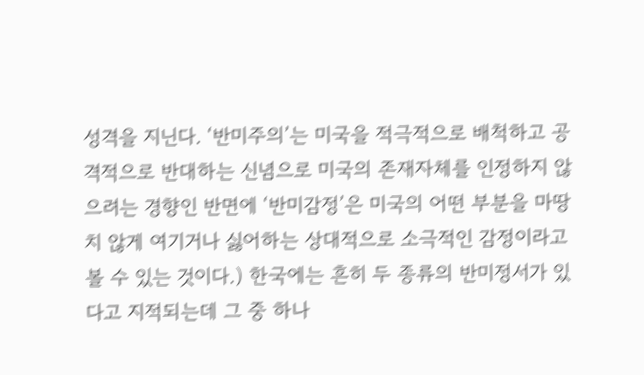성격을 지닌다. ‘반미주의’는 미국을 적극적으로 배척하고 공격적으로 반대하는 신념으로 미국의 존재자체를 인정하지 않으려는 경향인 반면에 ‘반미감정’은 미국의 어떤 부분을 마땅치 않게 여기거나 싫어하는 상대적으로 소극적인 감정이라고 볼 수 있는 것이다.) 한국에는 흔히 두 종류의 반미정서가 있다고 지적되는데 그 중 하나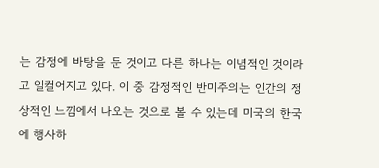는 감정에 바탕을 둔 것이고 다른 하나는 이념적인 것이라고 일컬어지고 있다. 이 중 감정적인 반미주의는 인간의 정상적인 느낌에서 나오는 것으로 볼 수 있는데 미국의 한국에 행사하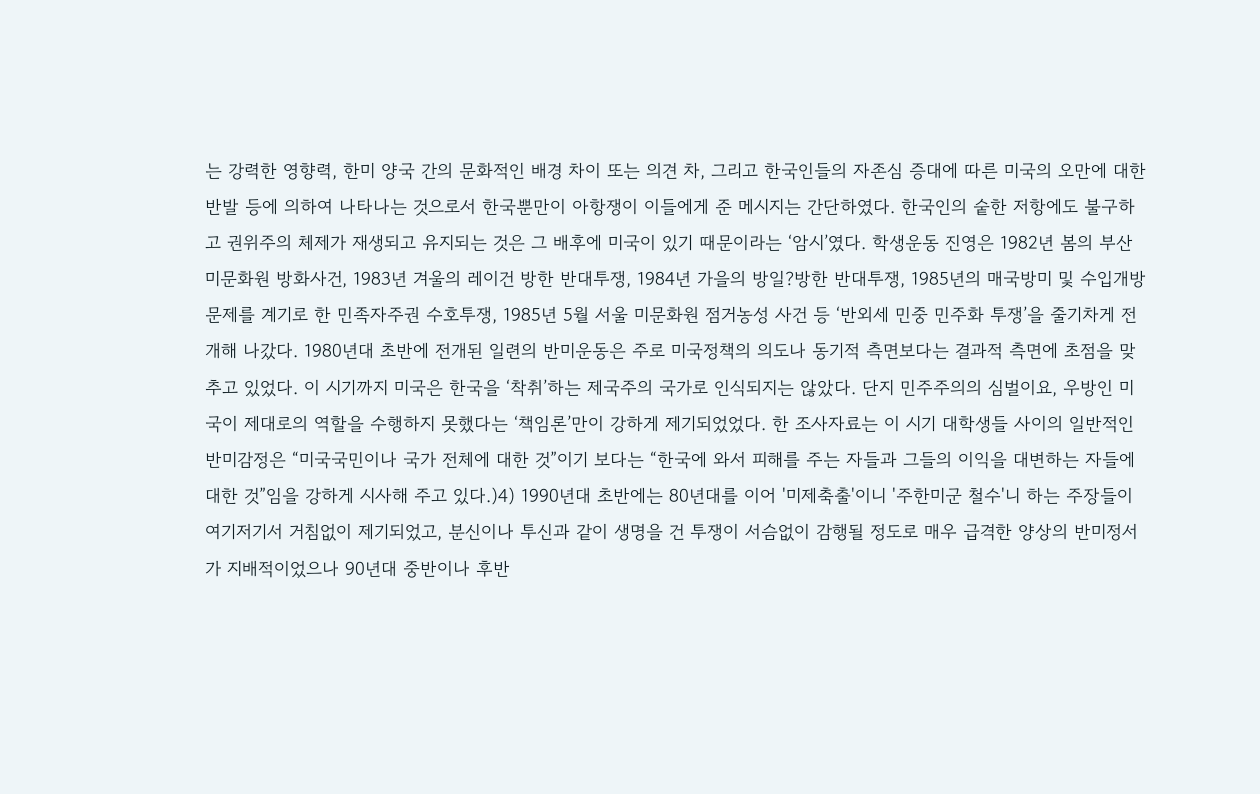는 강력한 영향력, 한미 양국 간의 문화적인 배경 차이 또는 의견 차, 그리고 한국인들의 자존심 증대에 따른 미국의 오만에 대한 반발 등에 의하여 나타나는 것으로서 한국뿐만이 아항쟁이 이들에게 준 메시지는 간단하였다. 한국인의 숱한 저항에도 불구하고 권위주의 체제가 재생되고 유지되는 것은 그 배후에 미국이 있기 때문이라는 ‘암시’였다. 학생운동 진영은 1982년 봄의 부산 미문화원 방화사건, 1983년 겨울의 레이건 방한 반대투쟁, 1984년 가을의 방일?방한 반대투쟁, 1985년의 매국방미 및 수입개방 문제를 계기로 한 민족자주권 수호투쟁, 1985년 5월 서울 미문화원 점거농성 사건 등 ‘반외세 민중 민주화 투쟁’을 줄기차게 전개해 나갔다. 1980년대 초반에 전개된 일련의 반미운동은 주로 미국정책의 의도나 동기적 측면보다는 결과적 측면에 초점을 맞추고 있었다. 이 시기까지 미국은 한국을 ‘착취’하는 제국주의 국가로 인식되지는 않았다. 단지 민주주의의 심벌이요, 우방인 미국이 제대로의 역할을 수행하지 못했다는 ‘책임론’만이 강하게 제기되었었다. 한 조사자료는 이 시기 대학생들 사이의 일반적인 반미감정은 “미국국민이나 국가 전체에 대한 것”이기 보다는 “한국에 와서 피해를 주는 자들과 그들의 이익을 대변하는 자들에 대한 것”임을 강하게 시사해 주고 있다.)4) 1990년대 초반에는 80년대를 이어 '미제축출'이니 '주한미군 철수'니 하는 주장들이 여기저기서 거침없이 제기되었고, 분신이나 투신과 같이 생명을 건 투쟁이 서슴없이 감행될 정도로 매우 급격한 양상의 반미정서가 지배적이었으나 90년대 중반이나 후반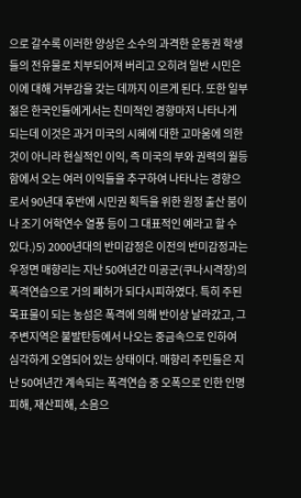으로 갈수록 이러한 양상은 소수의 과격한 운동권 학생들의 전유물로 치부되어져 버리고 오히려 일반 시민은 이에 대해 거부감을 갖는 데까지 이르게 된다. 또한 일부 젊은 한국인들에게서는 친미적인 경향마저 나타나게 되는데 이것은 과거 미국의 시혜에 대한 고마움에 의한 것이 아니라 현실적인 이익, 즉 미국의 부와 권력의 월등함에서 오는 여러 이익들을 추구하여 나타나는 경향으로서 90년대 후반에 시민권 획득을 위한 원정 출산 붐이나 조기 어학연수 열풍 등이 그 대표적인 예라고 할 수 있다.)5) 2000년대의 반미감정은 이전의 반미감정과는 우정면 매향리는 지난 50여년간 미공군(쿠나시격장)의 폭격연습으로 거의 폐허가 되다시피하였다. 특히 주된 목표물이 되는 농섬은 폭격에 의해 반이상 날라갔고, 그 주변지역은 불발탄등에서 나오는 중금속으로 인하여 심각하게 오염되어 있는 상태이다. 매향리 주민들은 지난 50여년간 계속되는 폭격연습 중 오폭으로 인한 인명피해, 재산피해, 소음으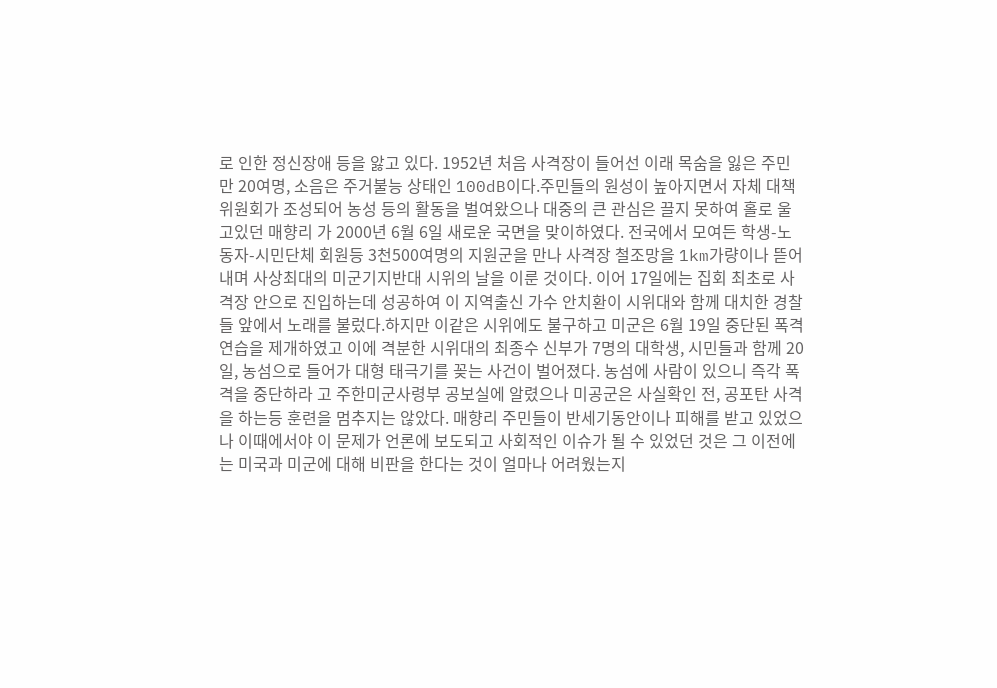로 인한 정신장애 등을 앓고 있다. 1952년 처음 사격장이 들어선 이래 목숨을 잃은 주민만 20여명, 소음은 주거불능 상태인 100dB이다.주민들의 원성이 높아지면서 자체 대책위원회가 조성되어 농성 등의 활동을 벌여왔으나 대중의 큰 관심은 끌지 못하여 홀로 울고있던 매향리 가 2000년 6월 6일 새로운 국면을 맞이하였다. 전국에서 모여든 학생-노동자-시민단체 회원등 3천500여명의 지원군을 만나 사격장 철조망을 1km가량이나 뜯어내며 사상최대의 미군기지반대 시위의 날을 이룬 것이다. 이어 17일에는 집회 최초로 사격장 안으로 진입하는데 성공하여 이 지역출신 가수 안치환이 시위대와 함께 대치한 경찰들 앞에서 노래를 불렀다.하지만 이같은 시위에도 불구하고 미군은 6월 19일 중단된 폭격연습을 제개하였고 이에 격분한 시위대의 최종수 신부가 7명의 대학생, 시민들과 함께 20일, 농섬으로 들어가 대형 태극기를 꽂는 사건이 벌어졌다. 농섬에 사람이 있으니 즉각 폭격을 중단하라 고 주한미군사령부 공보실에 알렸으나 미공군은 사실확인 전, 공포탄 사격을 하는등 훈련을 멈추지는 않았다. 매향리 주민들이 반세기동안이나 피해를 받고 있었으나 이때에서야 이 문제가 언론에 보도되고 사회적인 이슈가 될 수 있었던 것은 그 이전에는 미국과 미군에 대해 비판을 한다는 것이 얼마나 어려웠는지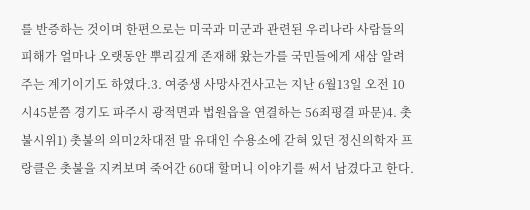를 반증하는 것이며 한편으로는 미국과 미군과 관련된 우리나라 사람들의 피해가 얼마나 오랫동안 뿌리깊게 존재해 왔는가를 국민들에게 새삼 알려주는 계기이기도 하였다.3. 여중생 사망사건사고는 지난 6월13일 오전 10시45분쯤 경기도 파주시 광적면과 법원읍을 연결하는 56죄평결 파문)4. 촛불시위1) 촛불의 의미2차대전 말 유대인 수용소에 갇혀 있던 정신의학자 프랑클은 촛불을 지켜보며 죽어간 60대 할머니 이야기를 써서 남겼다고 한다.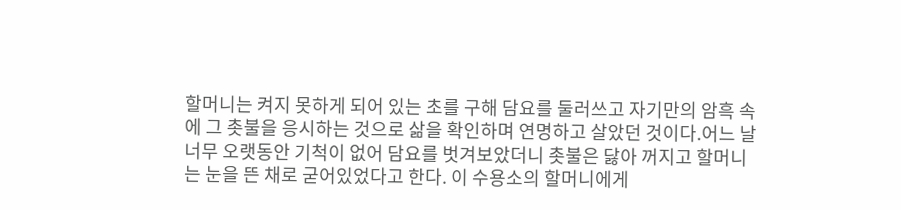할머니는 켜지 못하게 되어 있는 초를 구해 담요를 둘러쓰고 자기만의 암흑 속에 그 촛불을 응시하는 것으로 삶을 확인하며 연명하고 살았던 것이다.어느 날 너무 오랫동안 기척이 없어 담요를 벗겨보았더니 촛불은 닳아 꺼지고 할머니는 눈을 뜬 채로 굳어있었다고 한다. 이 수용소의 할머니에게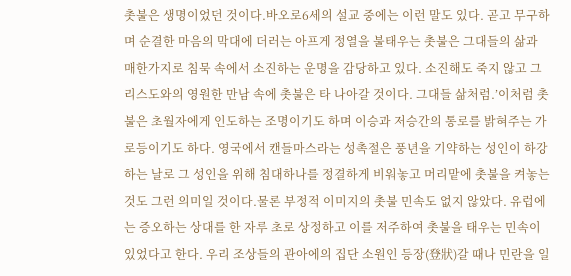촛불은 생명이었던 것이다.바오로6세의 설교 중에는 이런 말도 있다. 곧고 무구하며 순결한 마음의 막대에 더러는 아프게 정열을 불태우는 촛불은 그대들의 삶과 매한가지로 침묵 속에서 소진하는 운명을 감당하고 있다. 소진해도 죽지 않고 그리스도와의 영원한 만남 속에 촛불은 타 나아갈 것이다. 그대들 삶처럼.’이처럼 촛불은 초월자에게 인도하는 조명이기도 하며 이승과 저승간의 통로를 밝혀주는 가로등이기도 하다. 영국에서 캔들마스라는 성촉절은 풍년을 기약하는 성인이 하강하는 날로 그 성인을 위해 침대하나를 정결하게 비워놓고 머리맡에 촛불을 켜놓는 것도 그런 의미일 것이다.물론 부정적 이미지의 촛불 민속도 없지 않았다. 유럽에는 증오하는 상대를 한 자루 초로 상정하고 이를 저주하여 촛불을 태우는 민속이 있었다고 한다. 우리 조상들의 관아에의 집단 소원인 등장(登狀)갈 때나 민란을 일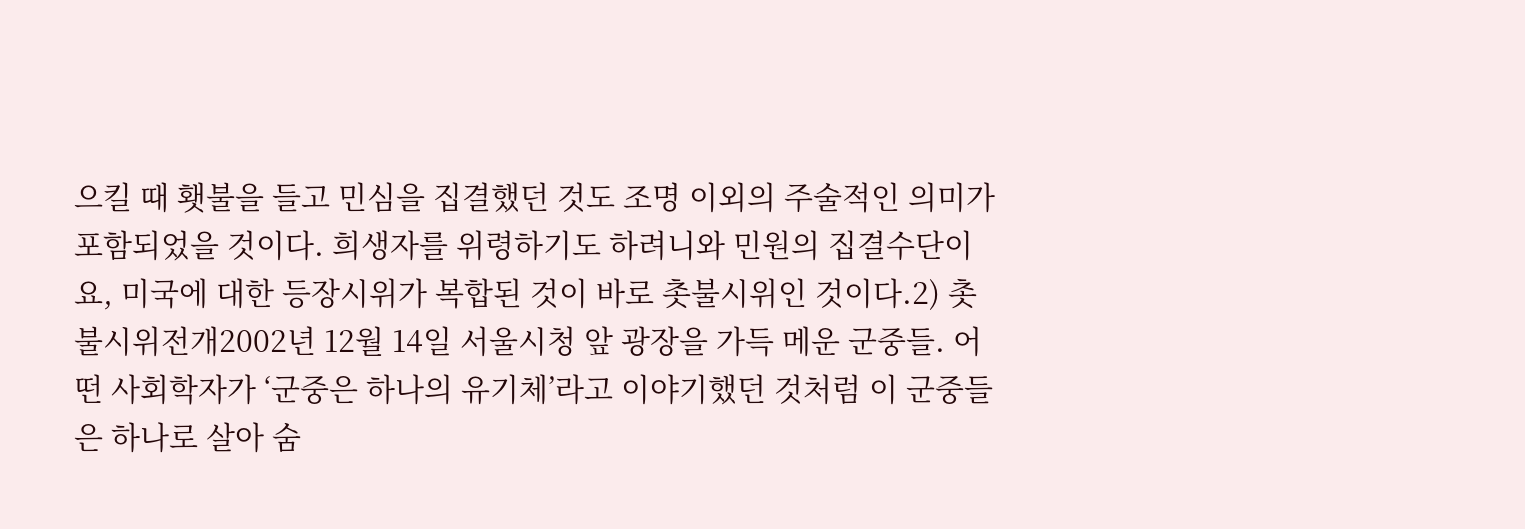으킬 때 횃불을 들고 민심을 집결했던 것도 조명 이외의 주술적인 의미가 포함되었을 것이다. 희생자를 위령하기도 하려니와 민원의 집결수단이요, 미국에 대한 등장시위가 복합된 것이 바로 촛불시위인 것이다.2) 촛불시위전개2002년 12월 14일 서울시청 앞 광장을 가득 메운 군중들. 어떤 사회학자가 ‘군중은 하나의 유기체’라고 이야기했던 것처럼 이 군중들은 하나로 살아 숨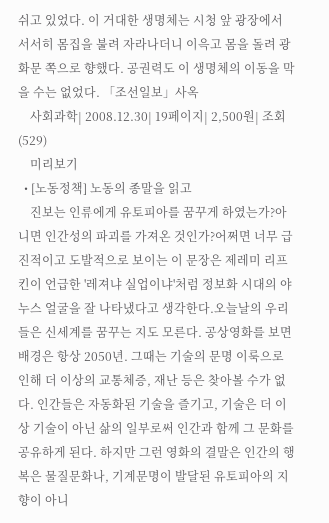쉬고 있었다. 이 거대한 생명체는 시청 앞 광장에서 서서히 몸집을 불려 자라나더니 이윽고 몸을 돌려 광화문 쪽으로 향했다. 공권력도 이 생명체의 이동을 막을 수는 없었다. 「조선일보」사옥
    사회과학| 2008.12.30| 19페이지| 2,500원| 조회(529)
    미리보기
  • [노동정책] 노동의 종말을 읽고
    진보는 인류에게 유토피아를 꿈꾸게 하였는가?아니면 인간성의 파괴를 가져온 것인가?어쩌면 너무 급진적이고 도발적으로 보이는 이 문장은 제레미 리프킨이 언급한 '레져냐 실업이냐'처럼 정보화 시대의 야누스 얼굴을 잘 나타냈다고 생각한다.오늘날의 우리들은 신세계를 꿈꾸는 지도 모른다. 공상영화를 보면 배경은 항상 2050년. 그때는 기술의 문명 이룩으로 인해 더 이상의 교통체증, 재난 등은 찾아볼 수가 없다. 인간들은 자동화된 기술을 즐기고, 기술은 더 이상 기술이 아닌 삶의 일부로써 인간과 함께 그 문화를 공유하게 된다. 하지만 그런 영화의 결말은 인간의 행복은 물질문화나, 기계문명이 발달된 유토피아의 지향이 아니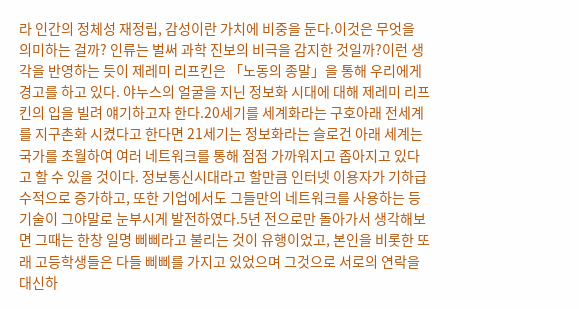라 인간의 정체성 재정립, 감성이란 가치에 비중을 둔다.이것은 무엇을 의미하는 걸까? 인류는 벌써 과학 진보의 비극을 감지한 것일까?이런 생각을 반영하는 듯이 제레미 리프킨은 「노동의 종말」을 통해 우리에게 경고를 하고 있다. 야누스의 얼굴을 지닌 정보화 시대에 대해 제레미 리프킨의 입을 빌려 얘기하고자 한다.20세기를 세계화라는 구호아래 전세계를 지구촌화 시켰다고 한다면 21세기는 정보화라는 슬로건 아래 세계는 국가를 초월하여 여러 네트워크를 통해 점점 가까워지고 좁아지고 있다고 할 수 있을 것이다. 정보통신시대라고 할만큼 인터넷 이용자가 기하급수적으로 증가하고, 또한 기업에서도 그들만의 네트워크를 사용하는 등 기술이 그야말로 눈부시게 발전하였다.5년 전으로만 돌아가서 생각해보면 그때는 한창 일명 삐삐라고 불리는 것이 유행이었고, 본인을 비롯한 또래 고등학생들은 다들 삐삐를 가지고 있었으며 그것으로 서로의 연락을 대신하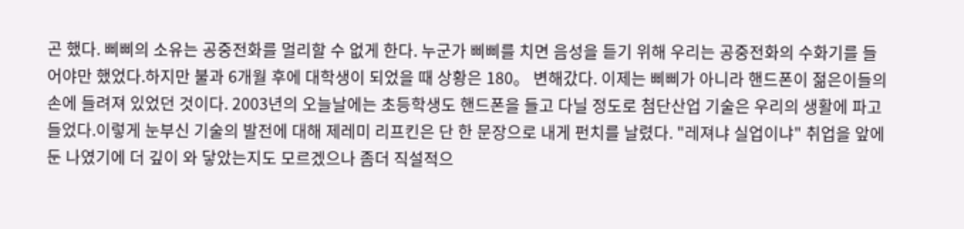곤 했다. 삐삐의 소유는 공중전화를 멀리할 수 없게 한다. 누군가 삐삐를 치면 음성을 듣기 위해 우리는 공중전화의 수화기를 들어야만 했었다.하지만 불과 6개월 후에 대학생이 되었을 때 상황은 180。 변해갔다. 이제는 삐삐가 아니라 핸드폰이 젊은이들의 손에 들려져 있었던 것이다. 2003년의 오늘날에는 초등학생도 핸드폰을 들고 다닐 정도로 첨단산업 기술은 우리의 생활에 파고 들었다.이렇게 눈부신 기술의 발전에 대해 제레미 리프킨은 단 한 문장으로 내게 펀치를 날렸다. "레져냐 실업이냐" 취업을 앞에 둔 나였기에 더 깊이 와 닿았는지도 모르겠으나 좀더 직설적으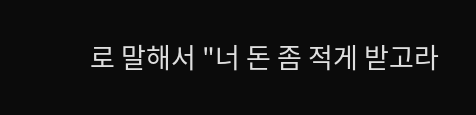로 말해서 "너 돈 좀 적게 받고라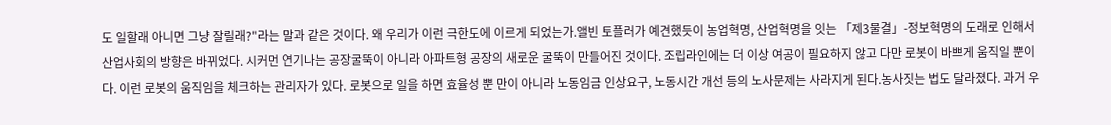도 일할래 아니면 그냥 잘릴래?"라는 말과 같은 것이다. 왜 우리가 이런 극한도에 이르게 되었는가.앨빈 토플러가 예견했듯이 농업혁명, 산업혁명을 잇는 「제3물결」-정보혁명의 도래로 인해서 산업사회의 방향은 바뀌었다. 시커먼 연기나는 공장굴뚝이 아니라 아파트형 공장의 새로운 굴뚝이 만들어진 것이다. 조립라인에는 더 이상 여공이 필요하지 않고 다만 로봇이 바쁘게 움직일 뿐이다. 이런 로봇의 움직임을 체크하는 관리자가 있다. 로봇으로 일을 하면 효율성 뿐 만이 아니라 노동임금 인상요구, 노동시간 개선 등의 노사문제는 사라지게 된다.농사짓는 법도 달라졌다. 과거 우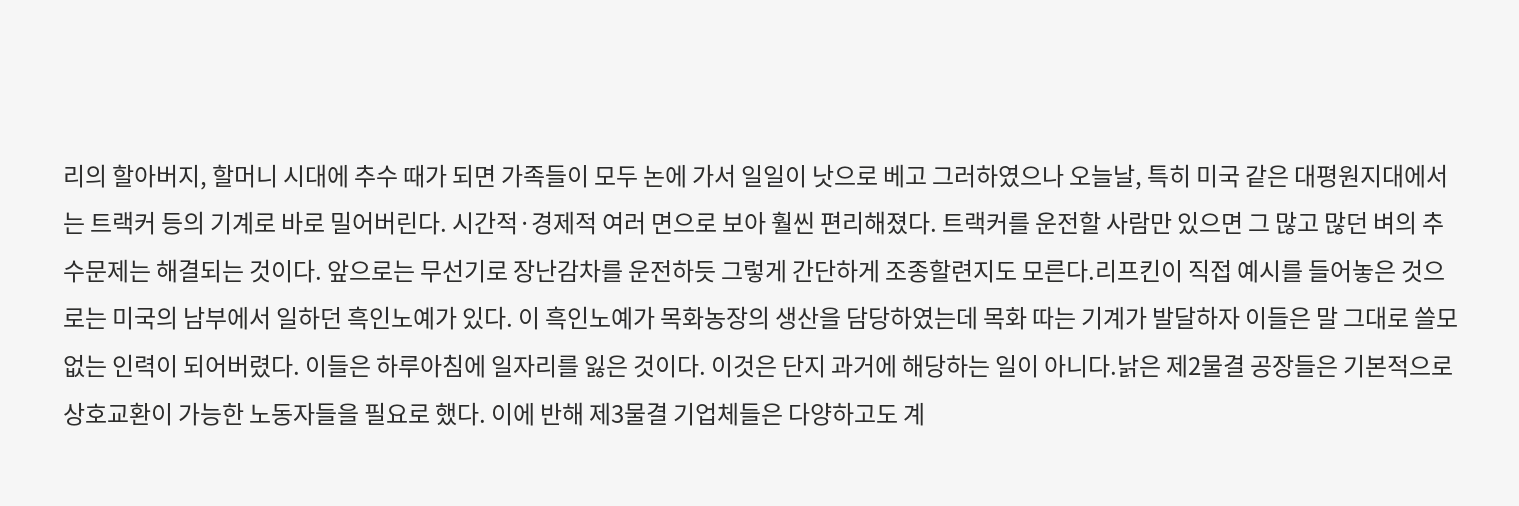리의 할아버지, 할머니 시대에 추수 때가 되면 가족들이 모두 논에 가서 일일이 낫으로 베고 그러하였으나 오늘날, 특히 미국 같은 대평원지대에서는 트랙커 등의 기계로 바로 밀어버린다. 시간적·경제적 여러 면으로 보아 훨씬 편리해졌다. 트랙커를 운전할 사람만 있으면 그 많고 많던 벼의 추수문제는 해결되는 것이다. 앞으로는 무선기로 장난감차를 운전하듯 그렇게 간단하게 조종할련지도 모른다.리프킨이 직접 예시를 들어놓은 것으로는 미국의 남부에서 일하던 흑인노예가 있다. 이 흑인노예가 목화농장의 생산을 담당하였는데 목화 따는 기계가 발달하자 이들은 말 그대로 쓸모 없는 인력이 되어버렸다. 이들은 하루아침에 일자리를 잃은 것이다. 이것은 단지 과거에 해당하는 일이 아니다.낡은 제2물결 공장들은 기본적으로 상호교환이 가능한 노동자들을 필요로 했다. 이에 반해 제3물결 기업체들은 다양하고도 계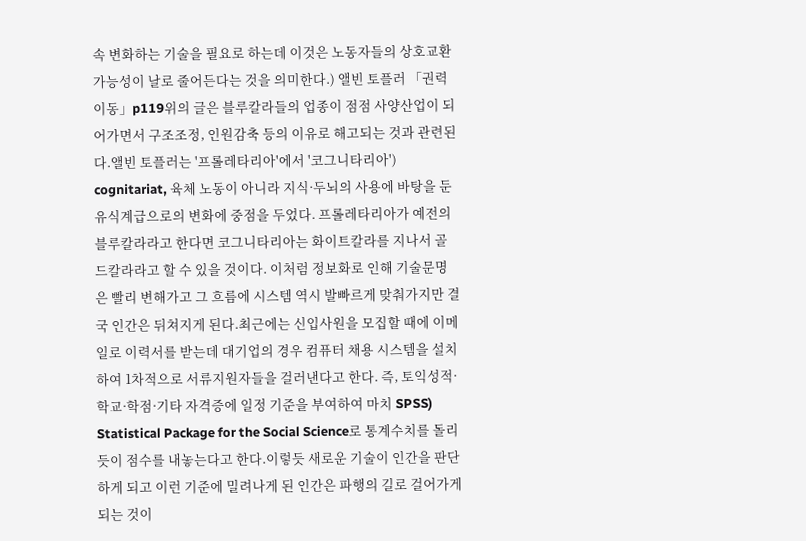속 변화하는 기술을 필요로 하는데 이것은 노동자들의 상호교환 가능성이 날로 줄어든다는 것을 의미한다.) 앨빈 토플러 「권력이동」p119위의 글은 블루칼라들의 업종이 점점 사양산업이 되어가면서 구조조정, 인원감축 등의 이유로 해고되는 것과 관련된다.앨빈 토플러는 '프롤레타리아'에서 '코그니타리아') cognitariat, 육체 노동이 아니라 지식·두뇌의 사용에 바탕을 둔 유식계급으로의 변화에 중점을 두었다. 프롤레타리아가 예전의 블루칼라라고 한다면 코그니타리아는 화이트칼라를 지나서 골드칼라라고 할 수 있을 것이다. 이처럼 정보화로 인해 기술문명은 빨리 변해가고 그 흐름에 시스템 역시 발빠르게 맞춰가지만 결국 인간은 뒤쳐지게 된다.최근에는 신입사원을 모집할 때에 이메일로 이력서를 받는데 대기업의 경우 컴퓨터 채용 시스템을 설치하여 1차적으로 서류지원자들을 걸러낸다고 한다. 즉, 토익성적·학교·학점·기타 자격증에 일정 기준을 부여하여 마치 SPSS) Statistical Package for the Social Science로 통계수치를 돌리듯이 점수를 내놓는다고 한다.이렇듯 새로운 기술이 인간을 판단하게 되고 이런 기준에 밀려나게 된 인간은 파행의 길로 걸어가게 되는 것이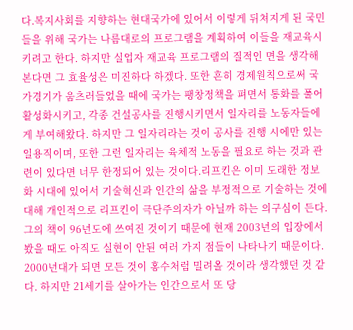다.복지사회를 지향하는 현대국가에 있어서 이렇게 뒤쳐지게 된 국민들을 위해 국가는 나름대로의 프로그램을 계획하여 이들을 재교육시키려고 한다. 하지만 실업자 재교육 프로그램의 질적인 면을 생각해 본다면 그 효율성은 미진하다 하겠다. 또한 흔히 경제원칙으로써 국가경기가 움츠러들었을 때에 국가는 팽창정책을 펴면서 통화를 풀어 활성화시키고, 각종 건설공사를 진행시키면서 일자리를 노동자들에게 부여해왔다. 하지만 그 일자리라는 것이 공사를 진행 시에만 있는 일용직이며, 또한 그런 일자리는 육체적 노동을 필요로 하는 것과 관련이 있다면 너무 한정되어 있는 것이다.리프킨은 이미 도래한 정보화 시대에 있어서 기술혁신과 인간의 삶을 부정적으로 기술하는 것에 대해 개인적으로 리프킨이 극단주의자가 아닐까 하는 의구심이 든다. 그의 책이 96년도에 쓰여진 것이기 때문에 현재 2003년의 입장에서 봤을 때도 아직도 실현이 안된 여러 가지 점들이 나타나기 때문이다. 2000년대가 되면 모든 것이 홍수처럼 밀려올 것이라 생각했던 것 같다. 하지만 21세기를 살아가는 인간으로서 또 당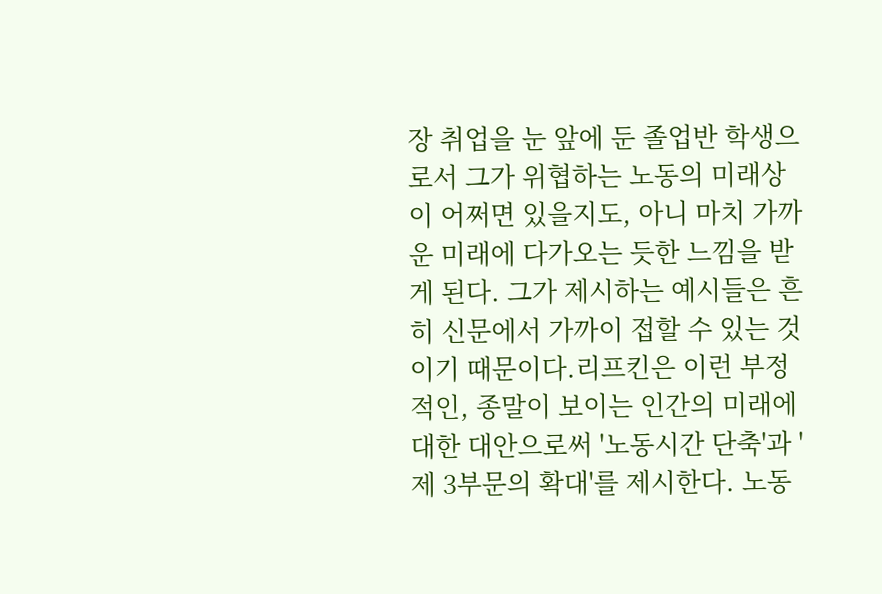장 취업을 눈 앞에 둔 졸업반 학생으로서 그가 위협하는 노동의 미래상이 어쩌면 있을지도, 아니 마치 가까운 미래에 다가오는 듯한 느낌을 받게 된다. 그가 제시하는 예시들은 흔히 신문에서 가까이 접할 수 있는 것이기 때문이다.리프킨은 이런 부정적인, 종말이 보이는 인간의 미래에 대한 대안으로써 '노동시간 단축'과 '제 3부문의 확대'를 제시한다. 노동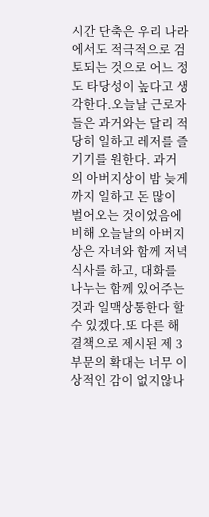시간 단축은 우리 나라에서도 적극적으로 검토되는 것으로 어느 정도 타당성이 높다고 생각한다.오늘날 근로자들은 과거와는 달리 적당히 일하고 레저를 즐기기를 원한다. 과거의 아버지상이 밤 늦게 까지 일하고 돈 많이 벌어오는 것이었음에 비해 오늘날의 아버지상은 자녀와 함께 저녁식사를 하고, 대화를 나누는 함께 있어주는 것과 일맥상통한다 할 수 있겠다.또 다른 해결책으로 제시된 제 3부문의 확대는 너무 이상적인 감이 없지않나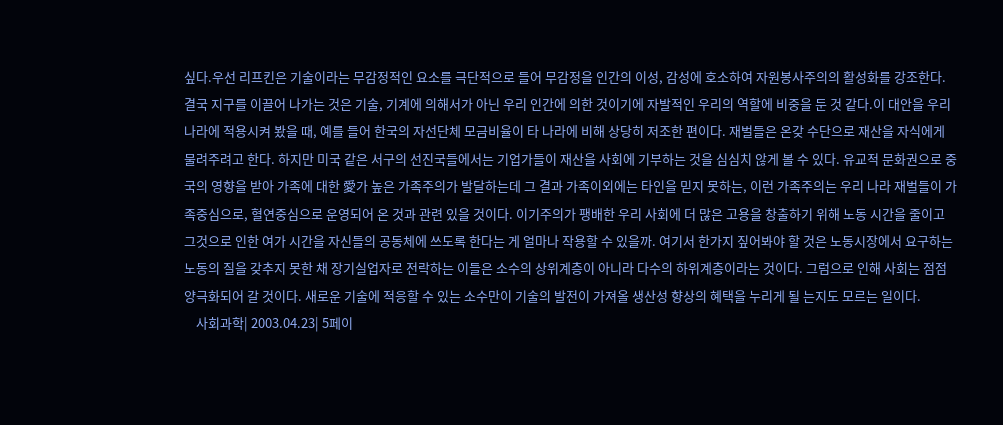싶다.우선 리프킨은 기술이라는 무감정적인 요소를 극단적으로 들어 무감정을 인간의 이성, 감성에 호소하여 자원봉사주의의 활성화를 강조한다. 결국 지구를 이끌어 나가는 것은 기술, 기계에 의해서가 아닌 우리 인간에 의한 것이기에 자발적인 우리의 역할에 비중을 둔 것 같다.이 대안을 우리 나라에 적용시켜 봤을 때, 예를 들어 한국의 자선단체 모금비율이 타 나라에 비해 상당히 저조한 편이다. 재벌들은 온갖 수단으로 재산을 자식에게 물려주려고 한다. 하지만 미국 같은 서구의 선진국들에서는 기업가들이 재산을 사회에 기부하는 것을 심심치 않게 볼 수 있다. 유교적 문화권으로 중국의 영향을 받아 가족에 대한 愛가 높은 가족주의가 발달하는데 그 결과 가족이외에는 타인을 믿지 못하는, 이런 가족주의는 우리 나라 재벌들이 가족중심으로, 혈연중심으로 운영되어 온 것과 관련 있을 것이다. 이기주의가 팽배한 우리 사회에 더 많은 고용을 창출하기 위해 노동 시간을 줄이고 그것으로 인한 여가 시간을 자신들의 공동체에 쓰도록 한다는 게 얼마나 작용할 수 있을까. 여기서 한가지 짚어봐야 할 것은 노동시장에서 요구하는 노동의 질을 갖추지 못한 채 장기실업자로 전락하는 이들은 소수의 상위계층이 아니라 다수의 하위계층이라는 것이다. 그럼으로 인해 사회는 점점 양극화되어 갈 것이다. 새로운 기술에 적응할 수 있는 소수만이 기술의 발전이 가져올 생산성 향상의 혜택을 누리게 될 는지도 모르는 일이다.
    사회과학| 2003.04.23| 5페이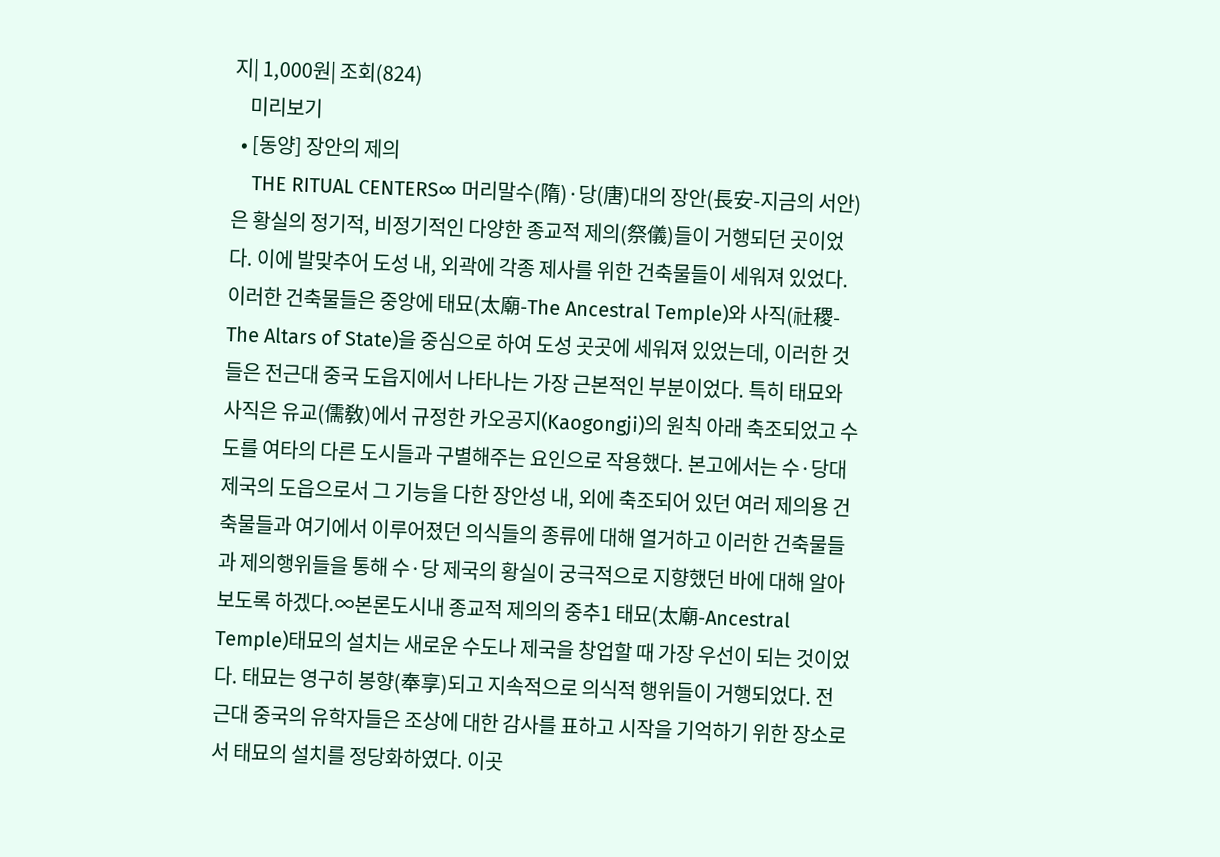지| 1,000원| 조회(824)
    미리보기
  • [동양] 장안의 제의
    THE RITUAL CENTERS∞ 머리말수(隋)·당(唐)대의 장안(長安-지금의 서안)은 황실의 정기적, 비정기적인 다양한 종교적 제의(祭儀)들이 거행되던 곳이었다. 이에 발맞추어 도성 내, 외곽에 각종 제사를 위한 건축물들이 세워져 있었다. 이러한 건축물들은 중앙에 태묘(太廟-The Ancestral Temple)와 사직(社稷-The Altars of State)을 중심으로 하여 도성 곳곳에 세워져 있었는데, 이러한 것들은 전근대 중국 도읍지에서 나타나는 가장 근본적인 부분이었다. 특히 태묘와 사직은 유교(儒敎)에서 규정한 카오공지(Kaogongji)의 원칙 아래 축조되었고 수도를 여타의 다른 도시들과 구별해주는 요인으로 작용했다. 본고에서는 수·당대 제국의 도읍으로서 그 기능을 다한 장안성 내, 외에 축조되어 있던 여러 제의용 건축물들과 여기에서 이루어졌던 의식들의 종류에 대해 열거하고 이러한 건축물들과 제의행위들을 통해 수·당 제국의 황실이 궁극적으로 지향했던 바에 대해 알아보도록 하겠다.∞본론도시내 종교적 제의의 중추1 태묘(太廟-Ancestral Temple)태묘의 설치는 새로운 수도나 제국을 창업할 때 가장 우선이 되는 것이었다. 태묘는 영구히 봉향(奉享)되고 지속적으로 의식적 행위들이 거행되었다. 전근대 중국의 유학자들은 조상에 대한 감사를 표하고 시작을 기억하기 위한 장소로서 태묘의 설치를 정당화하였다. 이곳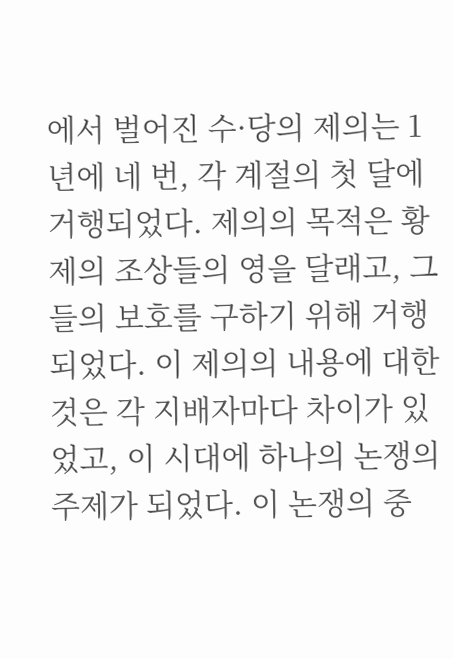에서 벌어진 수·당의 제의는 1년에 네 번, 각 계절의 첫 달에 거행되었다. 제의의 목적은 황제의 조상들의 영을 달래고, 그들의 보호를 구하기 위해 거행되었다. 이 제의의 내용에 대한 것은 각 지배자마다 차이가 있었고, 이 시대에 하나의 논쟁의 주제가 되었다. 이 논쟁의 중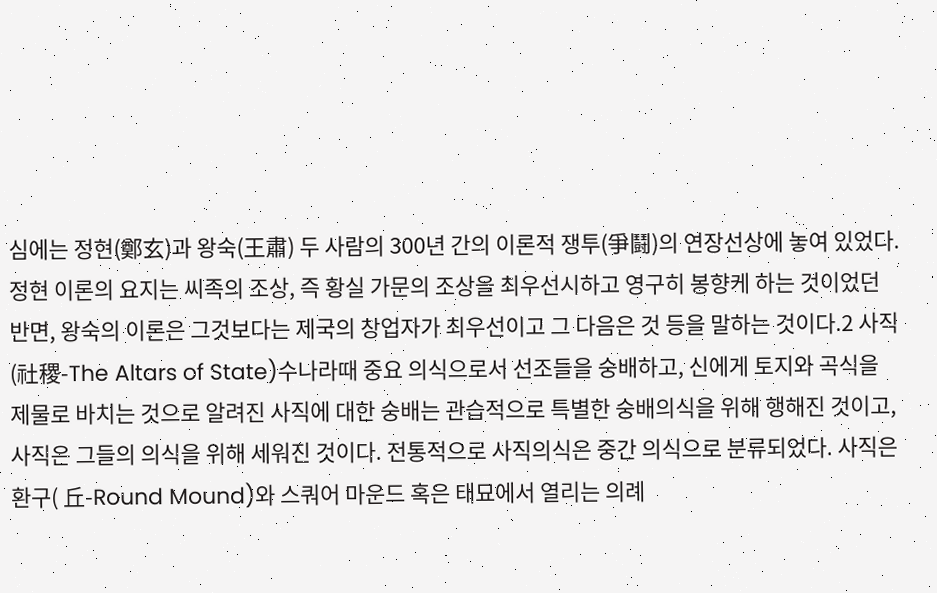심에는 정현(鄭玄)과 왕숙(王肅) 두 사람의 300년 간의 이론적 쟁투(爭鬪)의 연장선상에 놓여 있었다. 정현 이론의 요지는 씨족의 조상, 즉 황실 가문의 조상을 최우선시하고 영구히 봉향케 하는 것이었던 반면, 왕숙의 이론은 그것보다는 제국의 창업자가 최우선이고 그 다음은 것 등을 말하는 것이다.2 사직(社稷-The Altars of State)수나라때 중요 의식으로서 선조들을 숭배하고, 신에게 토지와 곡식을 제물로 바치는 것으로 알려진 사직에 대한 숭배는 관습적으로 특별한 숭배의식을 위해 행해진 것이고, 사직은 그들의 의식을 위해 세워진 것이다. 전통적으로 사직의식은 중간 의식으로 분류되었다. 사직은 환구( 丘-Round Mound)와 스쿼어 마운드 혹은 태묘에서 열리는 의례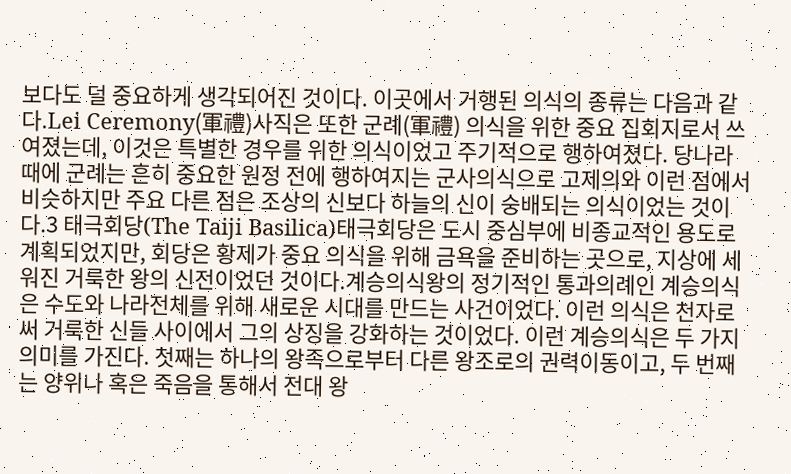보다도 덜 중요하게 생각되어진 것이다. 이곳에서 거행된 의식의 종류는 다음과 같다.Lei Ceremony(軍禮)사직은 또한 군례(軍禮) 의식을 위한 중요 집회지로서 쓰여졌는데, 이것은 특별한 경우를 위한 의식이었고 주기적으로 행하여졌다. 당나라 때에 군례는 흔히 중요한 원정 전에 행하여지는 군사의식으로 고제의와 이런 점에서 비슷하지만 주요 다른 점은 조상의 신보다 하늘의 신이 숭배되는 의식이었는 것이다.3 태극회당(The Taiji Basilica)태극회당은 도시 중심부에 비종교적인 용도로 계획되었지만, 회당은 황제가 중요 의식을 위해 금욕을 준비하는 곳으로, 지상에 세워진 거룩한 왕의 신전이었던 것이다.계승의식왕의 정기적인 통과의례인 계승의식은 수도와 나라전체를 위해 새로운 시대를 만드는 사건이었다. 이런 의식은 천자로써 거룩한 신들 사이에서 그의 상징을 강화하는 것이었다. 이런 계승의식은 두 가지 의미를 가진다. 첫째는 하나의 왕족으로부터 다른 왕조로의 권력이동이고, 두 번째는 양위나 혹은 죽음을 통해서 전대 왕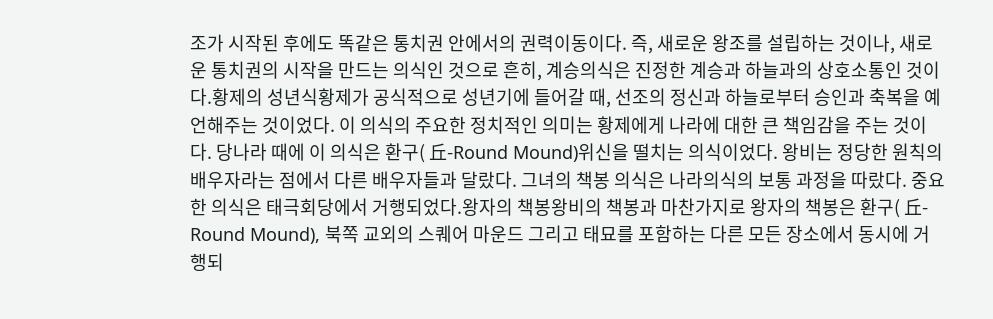조가 시작된 후에도 똑같은 통치권 안에서의 권력이동이다. 즉, 새로운 왕조를 설립하는 것이나, 새로운 통치권의 시작을 만드는 의식인 것으로 흔히, 계승의식은 진정한 계승과 하늘과의 상호소통인 것이다.황제의 성년식황제가 공식적으로 성년기에 들어갈 때, 선조의 정신과 하늘로부터 승인과 축복을 예언해주는 것이었다. 이 의식의 주요한 정치적인 의미는 황제에게 나라에 대한 큰 책임감을 주는 것이다. 당나라 때에 이 의식은 환구( 丘-Round Mound)위신을 떨치는 의식이었다. 왕비는 정당한 원칙의 배우자라는 점에서 다른 배우자들과 달랐다. 그녀의 책봉 의식은 나라의식의 보통 과정을 따랐다. 중요한 의식은 태극회당에서 거행되었다.왕자의 책봉왕비의 책봉과 마찬가지로 왕자의 책봉은 환구( 丘-Round Mound), 북쪽 교외의 스퀘어 마운드 그리고 태묘를 포함하는 다른 모든 장소에서 동시에 거행되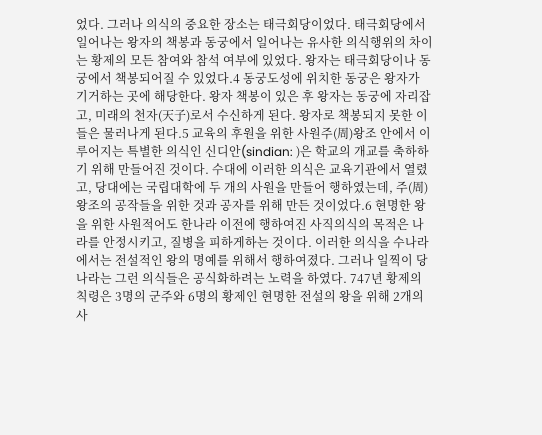었다. 그러나 의식의 중요한 장소는 태극회당이었다. 태극회당에서 일어나는 왕자의 책봉과 동궁에서 일어나는 유사한 의식행위의 차이는 황제의 모든 참여와 참석 여부에 있었다. 왕자는 태극회당이나 동궁에서 책봉되어질 수 있었다.4 동궁도성에 위치한 동궁은 왕자가 기거하는 곳에 해당한다. 왕자 책봉이 있은 후 왕자는 동궁에 자리잡고, 미래의 천자(天子)로서 수신하게 된다. 왕자로 책봉되지 못한 이들은 물러나게 된다.5 교육의 후원을 위한 사원주(周)왕조 안에서 이루어지는 특별한 의식인 신디안(sindian: )은 학교의 개교를 축하하기 위해 만들어진 것이다. 수대에 이러한 의식은 교육기관에서 열렸고, 당대에는 국립대학에 두 개의 사원을 만들어 행하였는데, 주(周)왕조의 공작들을 위한 것과 공자를 위해 만든 것이었다.6 현명한 왕을 위한 사원적어도 한나라 이전에 행하여진 사직의식의 목적은 나라를 안정시키고, 질병을 피하게하는 것이다. 이러한 의식을 수나라에서는 전설적인 왕의 명예를 위해서 행하여졌다. 그러나 일찍이 당나라는 그런 의식들은 공식화하려는 노력을 하였다. 747년 황제의 칙령은 3명의 군주와 6명의 황제인 현명한 전설의 왕을 위해 2개의 사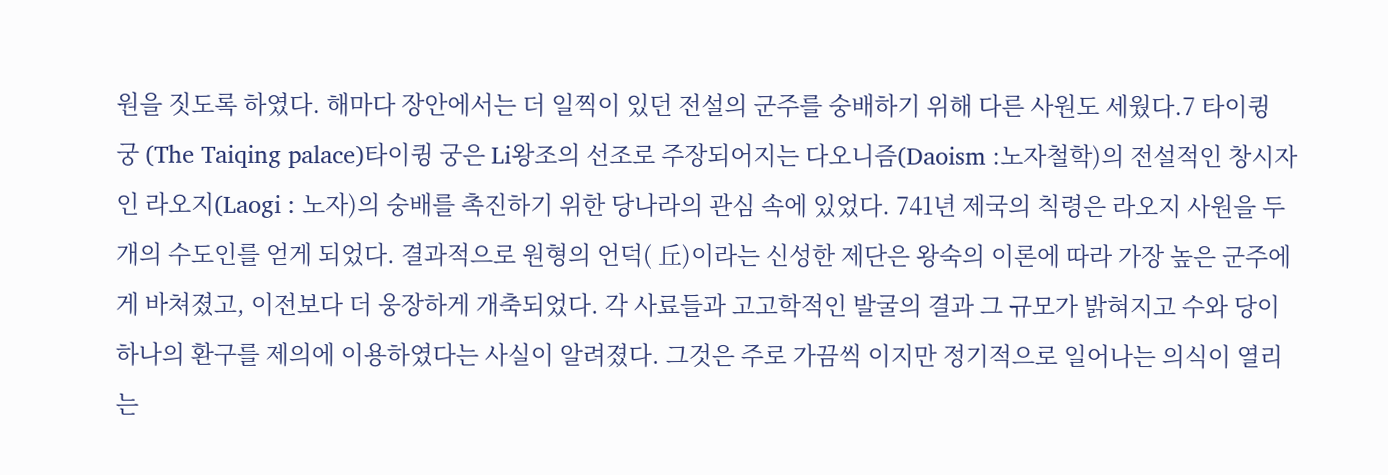원을 짓도록 하였다. 해마다 장안에서는 더 일찍이 있던 전설의 군주를 숭배하기 위해 다른 사원도 세웠다.7 타이큉 궁 (The Taiqing palace)타이큉 궁은 Li왕조의 선조로 주장되어지는 다오니즘(Daoism :노자철학)의 전설적인 창시자인 라오지(Laogi : 노자)의 숭배를 촉진하기 위한 당나라의 관심 속에 있었다. 741년 제국의 칙령은 라오지 사원을 두 개의 수도인를 얻게 되었다. 결과적으로 원형의 언덕( 丘)이라는 신성한 제단은 왕숙의 이론에 따라 가장 높은 군주에게 바쳐졌고, 이전보다 더 웅장하게 개축되었다. 각 사료들과 고고학적인 발굴의 결과 그 규모가 밝혀지고 수와 당이 하나의 환구를 제의에 이용하였다는 사실이 알려졌다. 그것은 주로 가끔씩 이지만 정기적으로 일어나는 의식이 열리는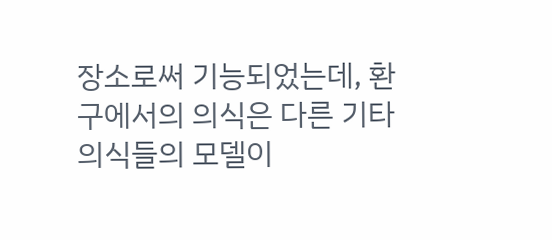장소로써 기능되었는데, 환구에서의 의식은 다른 기타 의식들의 모델이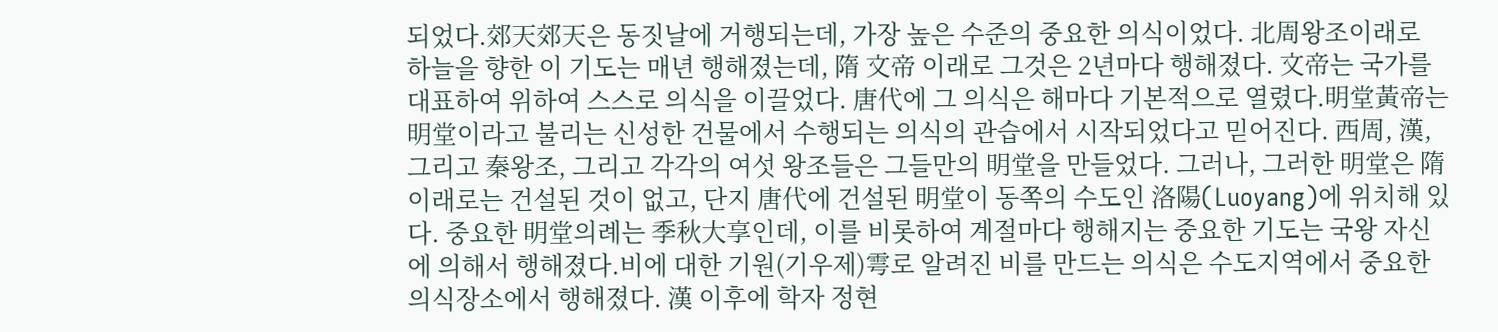되었다.郊天郊天은 동짓날에 거행되는데, 가장 높은 수준의 중요한 의식이었다. 北周왕조이래로 하늘을 향한 이 기도는 매년 행해졌는데, 隋 文帝 이래로 그것은 2년마다 행해졌다. 文帝는 국가를 대표하여 위하여 스스로 의식을 이끌었다. 唐代에 그 의식은 해마다 기본적으로 열렸다.明堂黃帝는 明堂이라고 불리는 신성한 건물에서 수행되는 의식의 관습에서 시작되었다고 믿어진다. 西周, 漢, 그리고 秦왕조, 그리고 각각의 여섯 왕조들은 그들만의 明堂을 만들었다. 그러나, 그러한 明堂은 隋이래로는 건설된 것이 없고, 단지 唐代에 건설된 明堂이 동쪽의 수도인 洛陽(Luoyang)에 위치해 있다. 중요한 明堂의례는 季秋大享인데, 이를 비롯하여 계절마다 행해지는 중요한 기도는 국왕 자신에 의해서 행해졌다.비에 대한 기원(기우제)雩로 알려진 비를 만드는 의식은 수도지역에서 중요한 의식장소에서 행해졌다. 漢 이후에 학자 정현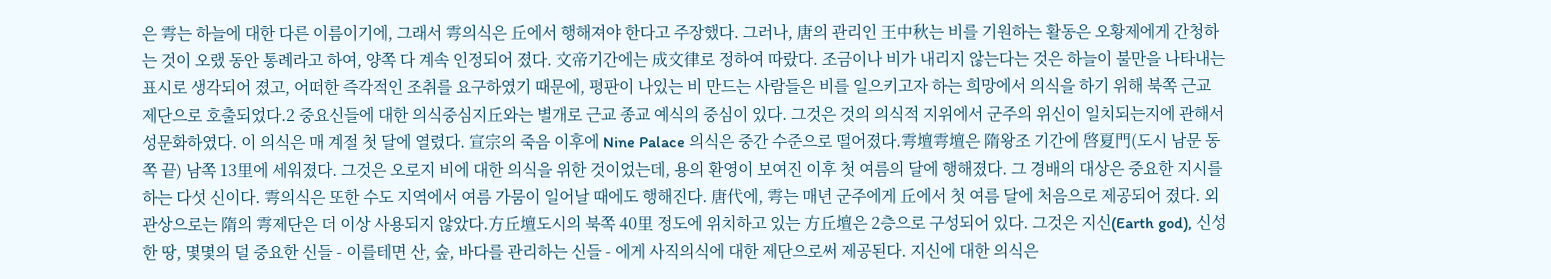은 雩는 하늘에 대한 다른 이름이기에, 그래서 雩의식은 丘에서 행해져야 한다고 주장했다. 그러나, 唐의 관리인 王中秋는 비를 기원하는 활동은 오황제에게 간청하는 것이 오랬 동안 통례라고 하여, 양쪽 다 계속 인정되어 졌다. 文帝기간에는 成文律로 정하여 따랐다. 조금이나 비가 내리지 않는다는 것은 하늘이 불만을 나타내는 표시로 생각되어 졌고, 어떠한 즉각적인 조취를 요구하였기 때문에, 평판이 나있는 비 만드는 사람들은 비를 일으키고자 하는 희망에서 의식을 하기 위해 북쪽 근교 제단으로 호출되었다.2 중요신들에 대한 의식중심지丘와는 별개로 근교 종교 예식의 중심이 있다. 그것은 것의 의식적 지위에서 군주의 위신이 일치되는지에 관해서 성문화하였다. 이 의식은 매 계절 첫 달에 열렸다. 宣宗의 죽음 이후에 Nine Palace 의식은 중간 수준으로 떨어졌다.雩壇雩壇은 隋왕조 기간에 啓夏門(도시 남문 동쪽 끝) 남쪽 13里에 세워졌다. 그것은 오로지 비에 대한 의식을 위한 것이었는데, 용의 환영이 보여진 이후 첫 여름의 달에 행해졌다. 그 경배의 대상은 중요한 지시를 하는 다섯 신이다. 雩의식은 또한 수도 지역에서 여름 가뭄이 일어날 때에도 행해진다. 唐代에, 雩는 매년 군주에게 丘에서 첫 여름 달에 처음으로 제공되어 졌다. 외관상으로는 隋의 雩제단은 더 이상 사용되지 않았다.方丘壇도시의 북쪽 40里 정도에 위치하고 있는 方丘壇은 2층으로 구성되어 있다. 그것은 지신(Earth god), 신성한 땅, 몇몇의 덜 중요한 신들 - 이를테면 산, 숲, 바다를 관리하는 신들 - 에게 사직의식에 대한 제단으로써 제공된다. 지신에 대한 의식은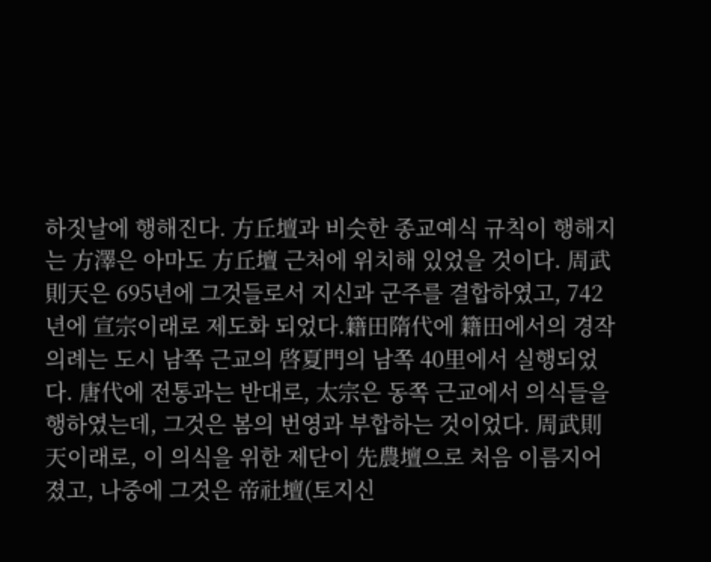하짓날에 행해진다. 方丘壇과 비슷한 종교예식 규칙이 행해지는 方澤은 아마도 方丘壇 근처에 위치해 있었을 것이다. 周武則天은 695년에 그것들로서 지신과 군주를 결합하였고, 742년에 宣宗이래로 제도화 되었다.籍田隋代에 籍田에서의 경작의례는 도시 남쪽 근교의 啓夏門의 남쪽 40里에서 실행되었다. 唐代에 전통과는 반대로, 太宗은 동쪽 근교에서 의식들을 행하였는데, 그것은 봄의 번영과 부합하는 것이었다. 周武則天이래로, 이 의식을 위한 제단이 先農壇으로 처음 이름지어 졌고, 나중에 그것은 帝社壇(토지신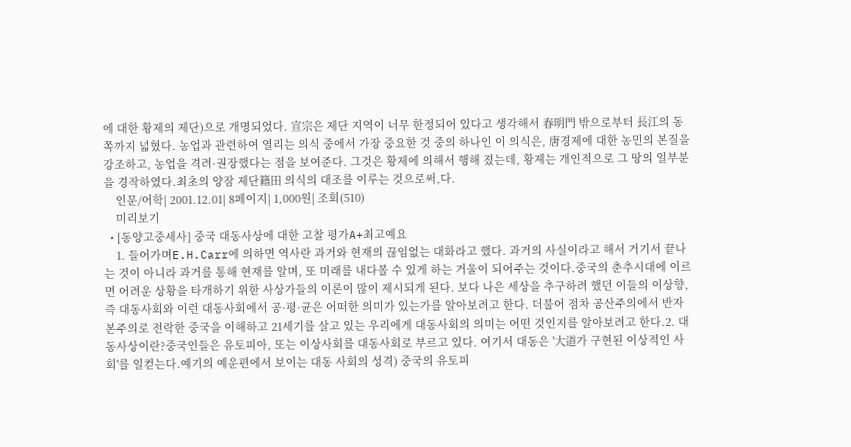에 대한 황제의 제단)으로 개명되었다. 宣宗은 제단 지역이 너무 한정되어 있다고 생각해서 春明門 밖으로부터 長江의 동쪽까지 넓혔다. 농업과 관련하여 열리는 의식 중에서 가장 중요한 것 중의 하나인 이 의식은, 唐경제에 대한 농민의 본질을 강조하고, 농업을 격려·권장했다는 점을 보여준다. 그것은 황제에 의해서 행해 졌는데, 황제는 개인적으로 그 땅의 일부분을 경작하였다.최초의 양잠 제단籍田 의식의 대조를 이루는 것으로써,다.
    인문/어학| 2001.12.01| 8페이지| 1,000원| 조회(510)
    미리보기
  • [동양고중세사] 중국 대동사상에 대한 고찰 평가A+최고예요
    1. 들어가며E.H.Carr에 의하면 역사란 과거와 현재의 끊임없는 대화라고 했다. 과거의 사실이라고 해서 거기서 끝나는 것이 아니라 과거를 통해 현재를 알며, 또 미래를 내다볼 수 있게 하는 거울이 되어주는 것이다.중국의 춘추시대에 이르면 어려운 상황을 타개하기 위한 사상가들의 이론이 많이 제시되게 된다. 보다 나은 세상을 추구하려 했던 이들의 이상향, 즉 대동사회와 이런 대동사회에서 공·평·균은 어떠한 의미가 있는가를 알아보려고 한다. 더불어 점차 공산주의에서 반자본주의로 전락한 중국을 이해하고 21세기를 살고 있는 우리에게 대동사회의 의미는 어떤 것인지를 알아보려고 한다.2. 대동사상이란?중국인들은 유토피아, 또는 이상사회를 대동사회로 부르고 있다. 여기서 대동은 '大道가 구현된 이상적인 사회'를 일컫는다.예기의 예운편에서 보이는 대동 사회의 성격) 중국의 유토피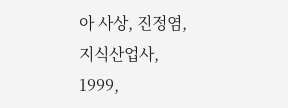아 사상, 진정염, 지식산업사, 1999,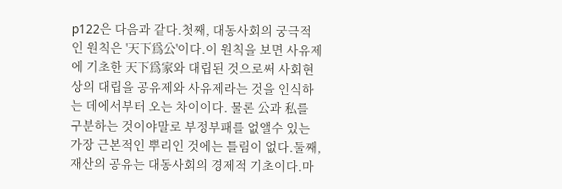p122은 다음과 같다.첫째, 대동사회의 궁극적인 원칙은 '天下爲公'이다.이 원칙을 보면 사유제에 기초한 天下爲家와 대립된 것으로써 사회현상의 대립을 공유제와 사유제라는 것을 인식하는 데에서부터 오는 차이이다. 물론 公과 私를 구분하는 것이야말로 부정부패를 없앨수 있는 가장 근본적인 뿌리인 것에는 틀림이 없다.둘째, 재산의 공유는 대동사회의 경제적 기초이다.마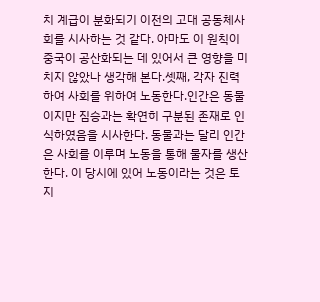치 계급이 분화되기 이전의 고대 공동체사회를 시사하는 것 같다. 아마도 이 원칙이 중국이 공산화되는 데 있어서 큰 영향을 미치지 않았나 생각해 본다.셋째, 각자 진력하여 사회를 위하여 노동한다.인간은 동물이지만 짐승과는 확연히 구분된 존재로 인식하였음을 시사한다. 동물과는 달리 인간은 사회를 이루며 노동을 통해 물자를 생산한다. 이 당시에 있어 노동이라는 것은 토지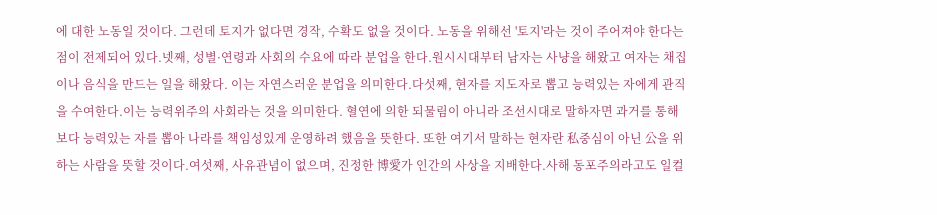에 대한 노동일 것이다. 그런데 토지가 없다면 경작, 수확도 없을 것이다. 노동을 위해선 '토지'라는 것이 주어져야 한다는 점이 전제되어 있다.넷째, 성별·연령과 사회의 수요에 따라 분업을 한다.원시시대부터 남자는 사냥을 해왔고 여자는 채집이나 음식을 만드는 일을 해왔다. 이는 자연스러운 분업을 의미한다.다섯째, 현자를 지도자로 뽑고 능력있는 자에게 관직을 수여한다.이는 능력위주의 사회라는 것을 의미한다. 혈연에 의한 되물림이 아니라 조선시대로 말하자면 과거를 통해 보다 능력있는 자를 뽑아 나라를 책임성있게 운영하려 했음을 뜻한다. 또한 여기서 말하는 현자란 私중심이 아닌 公을 위하는 사람을 뜻할 것이다.여섯째, 사유관념이 없으며, 진정한 博愛가 인간의 사상을 지배한다.사해 동포주의라고도 일컬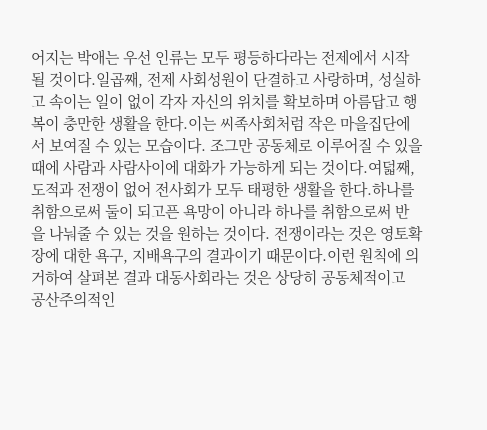어지는 박애는 우선 인류는 모두 평등하다라는 전제에서 시작될 것이다.일곱째, 전제 사회성원이 단결하고 사랑하며, 성실하고 속이는 일이 없이 각자 자신의 위치를 확보하며 아름답고 행복이 충만한 생활을 한다.이는 씨족사회처럼 작은 마을집단에서 보여질 수 있는 모습이다. 조그만 공동체로 이루어질 수 있을 때에 사람과 사람사이에 대화가 가능하게 되는 것이다.여덟째, 도적과 전쟁이 없어 전사회가 모두 태평한 생활을 한다.하나를 취함으로써 둘이 되고픈 욕망이 아니라 하나를 취함으로써 반을 나눠줄 수 있는 것을 원하는 것이다. 전쟁이라는 것은 영토확장에 대한 욕구, 지배욕구의 결과이기 때문이다.이런 원칙에 의거하여 살펴본 결과 대동사회라는 것은 상당히 공동체적이고 공산주의적인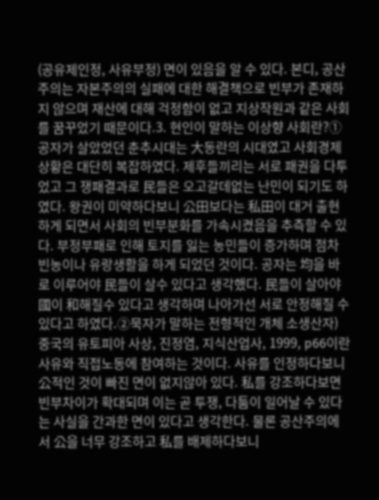(공유제인정, 사유부정) 면이 있음을 알 수 있다. 본디, 공산주의는 자본주의의 실패에 대한 해결책으로 빈부가 존재하지 않으며 재산에 대해 걱정함이 없고 지상작원과 같은 사회를 꿈꾸었기 때문이다.3. 현인이 말하는 이상향 사회란?①공자가 살았었던 춘추시대는 大동란의 시대였고 사회경제상황은 대단히 복잡하였다. 제후들끼리는 서로 패권을 다투었고 그 쟁패결과로 民들은 오고갈데없는 난민이 되기도 하였다. 왕권이 미약하다보니 公田보다는 私田이 대거 출현하게 되면서 사회의 빈부분화를 가속시켰음을 추측할 수 있다. 부정부패로 인해 토지를 잃는 농민들이 증가하며 점차 빈농이나 유랑생활을 하게 되었던 것이다. 공자는 均을 바로 이루어야 民들이 살수 있다고 생각했다. 民들이 살아야 國이 和해질수 있다고 생각하며 나아가선 서로 안정해질 수 있다고 하였다.②묵자가 말하는 전형적인 개체 소생산자) 중국의 유토피아 사상, 진정염, 지식산업사, 1999, p66이란 사유와 직접노동에 참여하는 것이다. 사유를 인정하다보니 公적인 것이 빠진 면이 없지않아 있다. 私를 강조하다보면 빈부차이가 확대되며 이는 곧 투쟁, 다툼이 일어날 수 있다는 사실을 간과한 면이 있다고 생각한다. 물론 공산주의에서 公을 너무 강조하고 私를 배제하다보니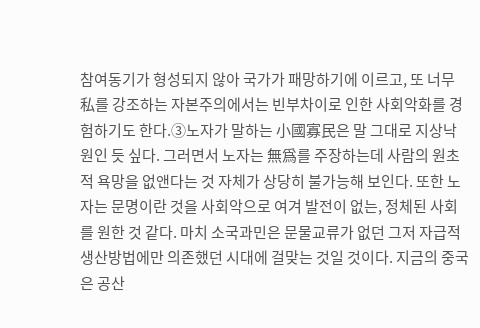참여동기가 형성되지 않아 국가가 패망하기에 이르고, 또 너무 私를 강조하는 자본주의에서는 빈부차이로 인한 사회악화를 경험하기도 한다.③노자가 말하는 小國寡民은 말 그대로 지상낙원인 듯 싶다. 그러면서 노자는 無爲를 주장하는데 사람의 원초적 욕망을 없앤다는 것 자체가 상당히 불가능해 보인다. 또한 노자는 문명이란 것을 사회악으로 여겨 발전이 없는, 정체된 사회를 원한 것 같다. 마치 소국과민은 문물교류가 없던 그저 자급적 생산방법에만 의존했던 시대에 걸맞는 것일 것이다. 지금의 중국은 공산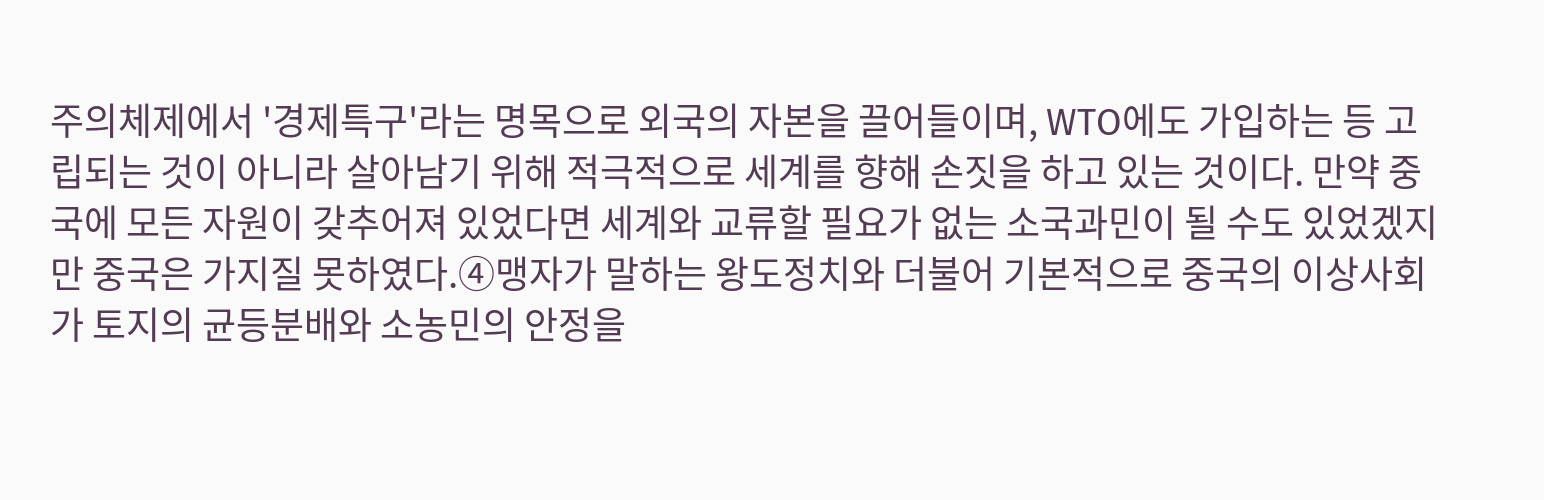주의체제에서 '경제특구'라는 명목으로 외국의 자본을 끌어들이며, WTO에도 가입하는 등 고립되는 것이 아니라 살아남기 위해 적극적으로 세계를 향해 손짓을 하고 있는 것이다. 만약 중국에 모든 자원이 갖추어져 있었다면 세계와 교류할 필요가 없는 소국과민이 될 수도 있었겠지만 중국은 가지질 못하였다.④맹자가 말하는 왕도정치와 더불어 기본적으로 중국의 이상사회가 토지의 균등분배와 소농민의 안정을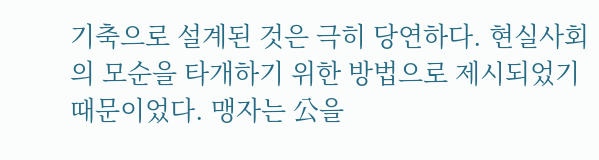기축으로 설계된 것은 극히 당연하다. 현실사회의 모순을 타개하기 위한 방법으로 제시되었기 때문이었다. 맹자는 公을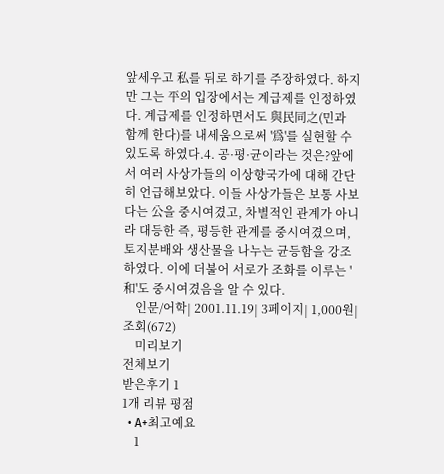앞세우고 私를 뒤로 하기를 주장하였다. 하지만 그는 平의 입장에서는 계급제를 인정하였다. 계급제를 인정하면서도 與民同之(민과 함께 한다)를 내세움으로써 '爲'를 실현할 수 있도록 하였다.4. 공·평·균이라는 것은?앞에서 여러 사상가들의 이상향국가에 대해 간단히 언급해보았다. 이들 사상가들은 보통 사보다는 公을 중시여겼고, 차별적인 관계가 아니라 대등한 즉, 평등한 관계를 중시여겼으며, 토지분배와 생산물을 나누는 균등함을 강조하였다. 이에 더불어 서로가 조화를 이루는 '和'도 중시여겼음을 알 수 있다.
    인문/어학| 2001.11.19| 3페이지| 1,000원| 조회(672)
    미리보기
전체보기
받은후기 1
1개 리뷰 평점
  • A+최고예요
    1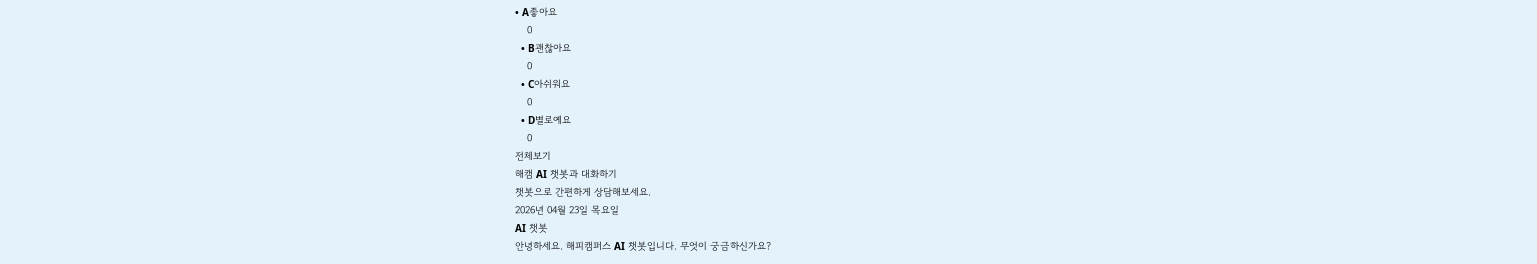• A좋아요
    0
  • B괜찮아요
    0
  • C아쉬워요
    0
  • D별로예요
    0
전체보기
해캠 AI 챗봇과 대화하기
챗봇으로 간편하게 상담해보세요.
2026년 04월 23일 목요일
AI 챗봇
안녕하세요. 해피캠퍼스 AI 챗봇입니다. 무엇이 궁금하신가요?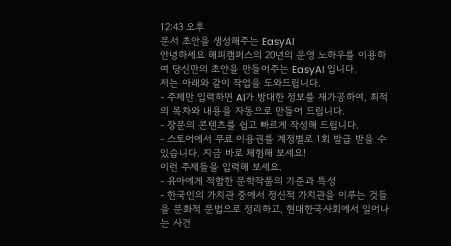12:43 오후
문서 초안을 생성해주는 EasyAI
안녕하세요 해피캠퍼스의 20년의 운영 노하우를 이용하여 당신만의 초안을 만들어주는 EasyAI 입니다.
저는 아래와 같이 작업을 도와드립니다.
- 주제만 입력하면 AI가 방대한 정보를 재가공하여, 최적의 목차와 내용을 자동으로 만들어 드립니다.
- 장문의 콘텐츠를 쉽고 빠르게 작성해 드립니다.
- 스토어에서 무료 이용권를 계정별로 1회 발급 받을 수 있습니다. 지금 바로 체험해 보세요!
이런 주제들을 입력해 보세요.
- 유아에게 적합한 문학작품의 기준과 특성
- 한국인의 가치관 중에서 정신적 가치관을 이루는 것들을 문화적 문법으로 정리하고, 현대한국사회에서 일어나는 사건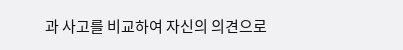과 사고를 비교하여 자신의 의견으로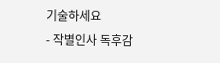기술하세요
- 작별인사 독후감